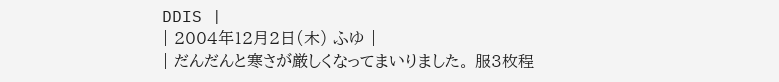DDIS |
| 2004年12月2日(木) ふゆ |
| だんだんと寒さが厳しくなってまいりました。 服3枚程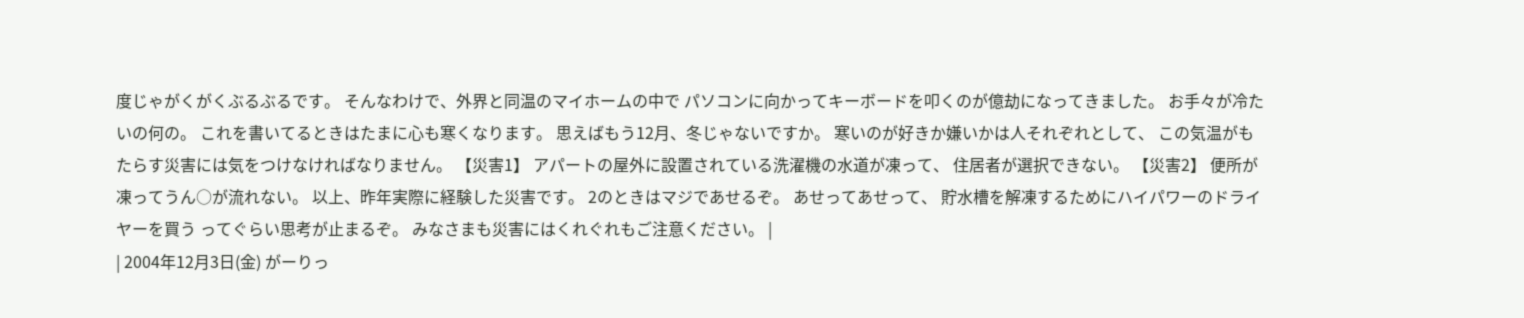度じゃがくがくぶるぶるです。 そんなわけで、外界と同温のマイホームの中で パソコンに向かってキーボードを叩くのが億劫になってきました。 お手々が冷たいの何の。 これを書いてるときはたまに心も寒くなります。 思えばもう12月、冬じゃないですか。 寒いのが好きか嫌いかは人それぞれとして、 この気温がもたらす災害には気をつけなければなりません。 【災害1】 アパートの屋外に設置されている洗濯機の水道が凍って、 住居者が選択できない。 【災害2】 便所が凍ってうん○が流れない。 以上、昨年実際に経験した災害です。 2のときはマジであせるぞ。 あせってあせって、 貯水槽を解凍するためにハイパワーのドライヤーを買う ってぐらい思考が止まるぞ。 みなさまも災害にはくれぐれもご注意ください。 |
| 2004年12月3日(金) がーりっ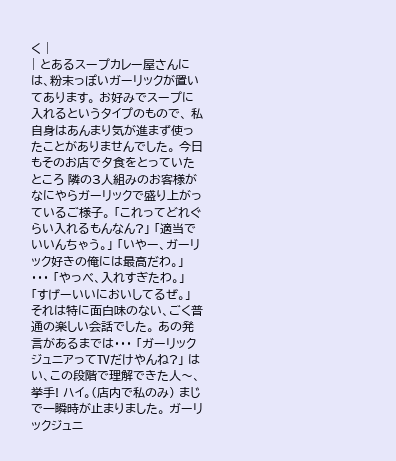く |
| とあるスープカレー屋さんには、粉末っぽいガーリックが置いてあります。 お好みでスープに入れるというタイプのもので、 私自身はあんまり気が進まず使ったことがありませんでした。 今日もそのお店で夕食をとっていたところ 隣の3人組みのお客様がなにやらガーリックで盛り上がっているご様子。 「これってどれぐらい入れるもんなん?」 「適当でいいんちゃう。」 「いやー、ガーリック好きの俺には最高だわ。」 ・・・ 「やっべ、入れすぎたわ。」 「すげーいいにおいしてるぜ。」 それは特に面白味のない、ごく普通の楽しい会話でした。 あの発言があるまでは・・・ 「ガーリックジュニアってTVだけやんね?」 はい、この段階で理解できた人〜、挙手! ハイ。(店内で私のみ) まじで一瞬時が止まりました。 ガーリックジュニ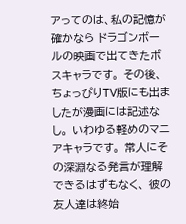アってのは、私の記憶が確かなら ドラゴンボールの映画で出てきたボスキャラです。 その後、ちょっぴりTV版にも出ましたが漫画には記述なし。 いわゆる軽めのマニアキャラです。 常人にその深淵なる発言が理解できるはずもなく、 彼の友人達は終始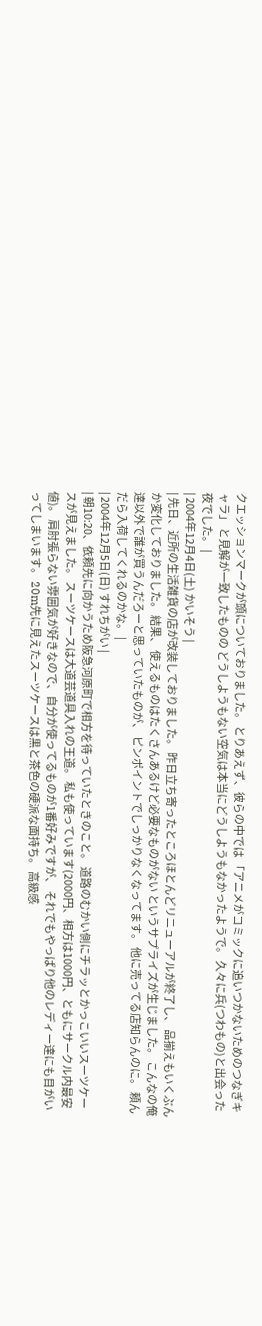クエッションマークが頭についておりました。 とりあえず、彼らの中では 「アニメがコミックに追いつかないためのつなぎキャラ」 と見解が一致したものの どうしようもない空気は本当にどうしようもなかったようで。 久々に兵(つわもの)と出会った夜でした。 |
| 2004年12月4日(土) かいそう |
| 先日、近所の生活雑貨の店が改装しておりました。 昨日立ち寄ったところほとんどリニューアルが終了し、 品揃えもいくぶんか変化しておりました。 結果、 使えるものはたくさんあるけど必要なものがない というサプライズが生じました。 こんなの俺達以外で誰が買うんだろーと思っていたものが、 ピンポイントでしっかりなくなってます。 他に売ってる店知らんのに。 頼んだら入荷してくれるのかな。 |
| 2004年12月5日(日) すれちがい |
| 朝10:20、依頼先に向かうため阪急河原町で相方を待っていたときのこと。 道路のむかい側にチラッとかっこいいスーツケースが見えました。 スーツケースは大道芸道具入れの王道。 私も使っています(2000円、相方は1000円、ともにサークル内最安値)。 肩肘張らない雰囲気が好きなので、自分が使ってるものが1番好みですが、 それでもやっぱり他のレディー達にも目がいってしまいます。 20m先に見えたスーツケースは黒と茶色の硬派な面持ち。 高級感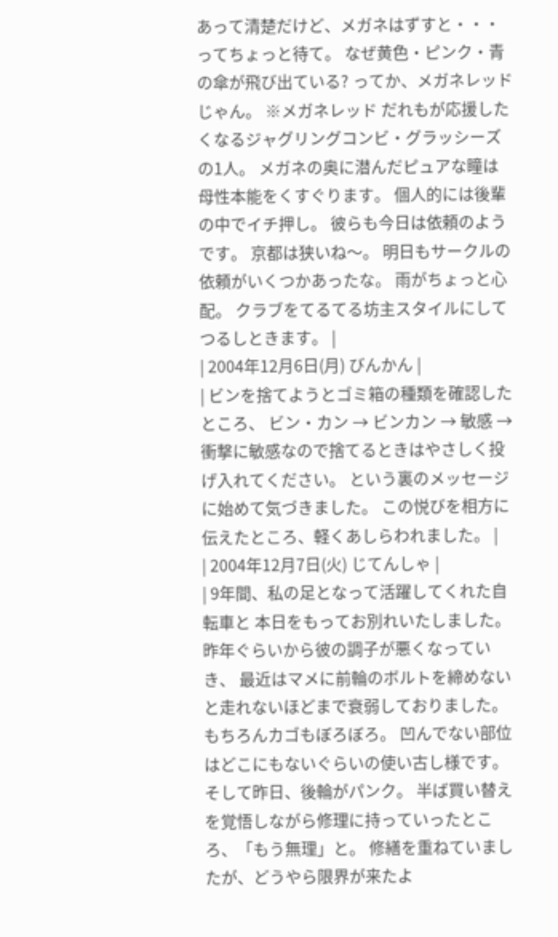あって清楚だけど、メガネはずすと・・・ってちょっと待て。 なぜ黄色・ピンク・青の傘が飛び出ている? ってか、メガネレッドじゃん。 ※メガネレッド だれもが応援したくなるジャグリングコンビ・グラッシーズの1人。 メガネの奥に潜んだピュアな瞳は母性本能をくすぐります。 個人的には後輩の中でイチ押し。 彼らも今日は依頼のようです。 京都は狭いね〜。 明日もサークルの依頼がいくつかあったな。 雨がちょっと心配。 クラブをてるてる坊主スタイルにしてつるしときます。 |
| 2004年12月6日(月) びんかん |
| ビンを捨てようとゴミ箱の種類を確認したところ、 ビン・カン → ビンカン → 敏感 →衝撃に敏感なので捨てるときはやさしく投げ入れてください。 という裏のメッセージに始めて気づきました。 この悦びを相方に伝えたところ、軽くあしらわれました。 |
| 2004年12月7日(火) じてんしゃ |
| 9年間、私の足となって活躍してくれた自転車と 本日をもってお別れいたしました。 昨年ぐらいから彼の調子が悪くなっていき、 最近はマメに前輪のボルトを締めないと走れないほどまで衰弱しておりました。 もちろんカゴもぼろぼろ。 凹んでない部位はどこにもないぐらいの使い古し様です。 そして昨日、後輪がパンク。 半ば買い替えを覚悟しながら修理に持っていったところ、「もう無理」と。 修繕を重ねていましたが、どうやら限界が来たよ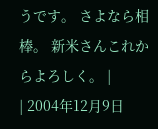うです。 さよなら相棒。 新米さんこれからよろしく。 |
| 2004年12月9日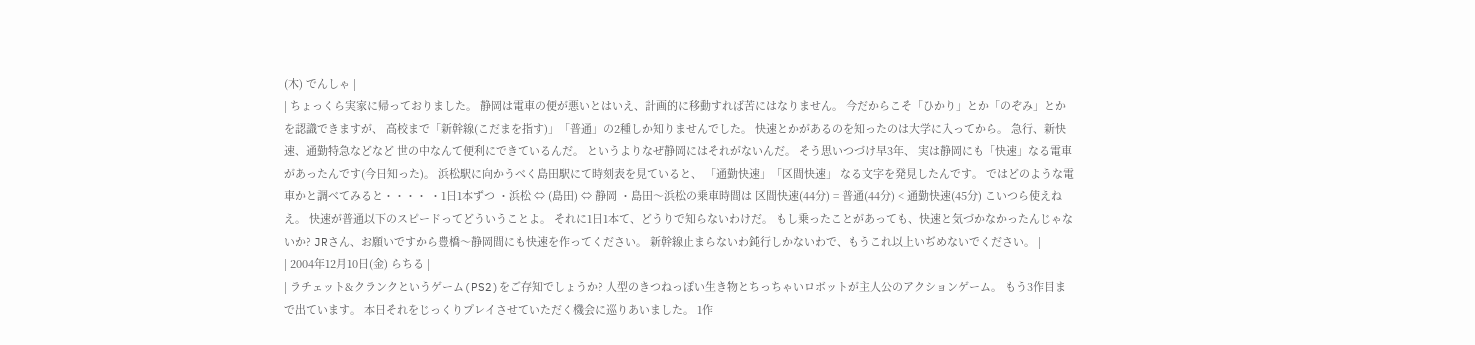(木) でんしゃ |
| ちょっくら実家に帰っておりました。 静岡は電車の便が悪いとはいえ、計画的に移動すれば苦にはなりません。 今だからこそ「ひかり」とか「のぞみ」とかを認識できますが、 高校まで「新幹線(こだまを指す)」「普通」の2種しか知りませんでした。 快速とかがあるのを知ったのは大学に入ってから。 急行、新快速、通勤特急などなど 世の中なんて便利にできているんだ。 というよりなぜ静岡にはそれがないんだ。 そう思いつづけ早3年、 実は静岡にも「快速」なる電車があったんです(今日知った)。 浜松駅に向かうべく島田駅にて時刻表を見ていると、 「通勤快速」「区間快速」 なる文字を発見したんです。 ではどのような電車かと調べてみると・・・・ ・1日1本ずつ ・浜松 ⇔ (島田) ⇔ 静岡 ・島田〜浜松の乗車時間は 区間快速(44分) = 普通(44分) < 通勤快速(45分) こいつら使えねえ。 快速が普通以下のスピードってどういうことよ。 それに1日1本て、どうりで知らないわけだ。 もし乗ったことがあっても、快速と気づかなかったんじゃないか? JRさん、お願いですから豊橋〜静岡間にも快速を作ってください。 新幹線止まらないわ鈍行しかないわで、もうこれ以上いぢめないでください。 |
| 2004年12月10日(金) らちる |
| ラチェット&クランクというゲーム(PS2)をご存知でしょうか? 人型のきつねっぽい生き物とちっちゃいロボットが主人公のアクションゲーム。 もう3作目まで出ています。 本日それをじっくりプレイさせていただく機会に巡りあいました。 1作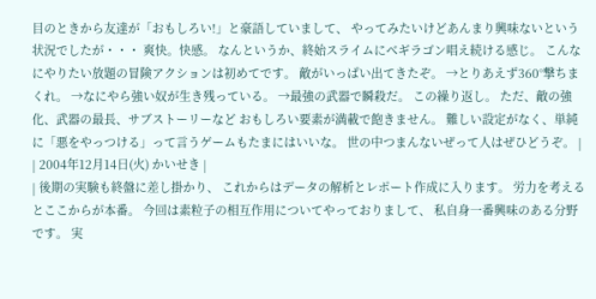目のときから友達が「おもしろい!」と豪語していまして、 やってみたいけどあんまり興味ないという状況でしたが・・・ 爽快。快感。 なんというか、終始スライムにベギラゴン唱え続ける感じ。 こんなにやりたい放題の冒険アクションは初めてです。 敵がいっぱい出てきたぞ。 →とりあえず360°撃ちまくれ。 →なにやら強い奴が生き残っている。 →最強の武器で瞬殺だ。 この繰り返し。 ただ、敵の強化、武器の最長、サブストーリーなど おもしろい要素が満載で飽きません。 難しい設定がなく、単純に「悪をやっつける」って言うゲームもたまにはいいな。 世の中つまんないぜって人はぜひどうぞ。 |
| 2004年12月14日(火) かいせき |
| 後期の実験も終盤に差し掛かり、 これからはデータの解析とレポート作成に入ります。 労力を考えるとここからが本番。 今回は素粒子の相互作用についてやっておりまして、 私自身一番興味のある分野です。 実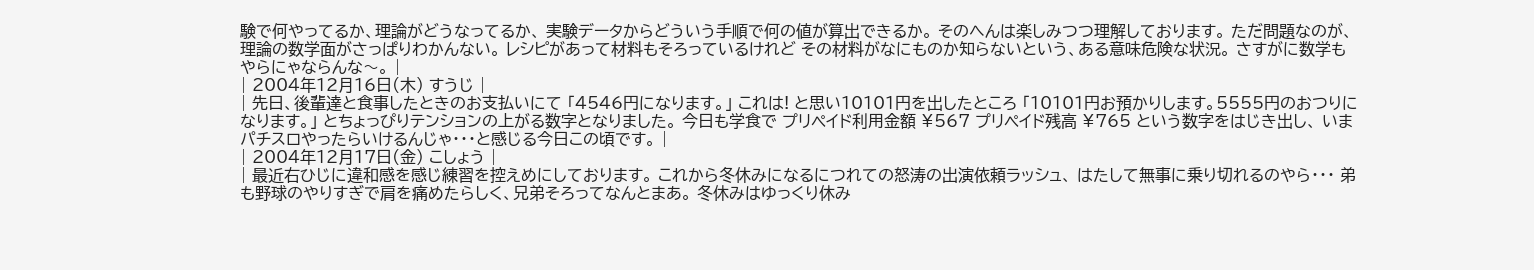験で何やってるか、理論がどうなってるか、 実験データからどういう手順で何の値が算出できるか。 そのへんは楽しみつつ理解しております。 ただ問題なのが、理論の数学面がさっぱりわかんない。 レシピがあって材料もそろっているけれど その材料がなにものか知らないという、ある意味危険な状況。 さすがに数学もやらにゃならんな〜。 |
| 2004年12月16日(木) すうじ |
| 先日、後輩達と食事したときのお支払いにて 「4546円になります。」 これは! と思い10101円を出したところ 「10101円お預かりします。5555円のおつりになります。」 とちょっぴりテンションの上がる数字となりました。 今日も学食で プリペイド利用金額 ¥567 プリペイド残高 ¥765 という数字をはじき出し、 いまパチスロやったらいけるんじゃ・・・と感じる今日この頃です。 |
| 2004年12月17日(金) こしょう |
| 最近右ひじに違和感を感じ練習を控えめにしております。 これから冬休みになるにつれての怒涛の出演依頼ラッシュ、 はたして無事に乗り切れるのやら・・・ 弟も野球のやりすぎで肩を痛めたらしく、兄弟そろってなんとまあ。 冬休みはゆっくり休み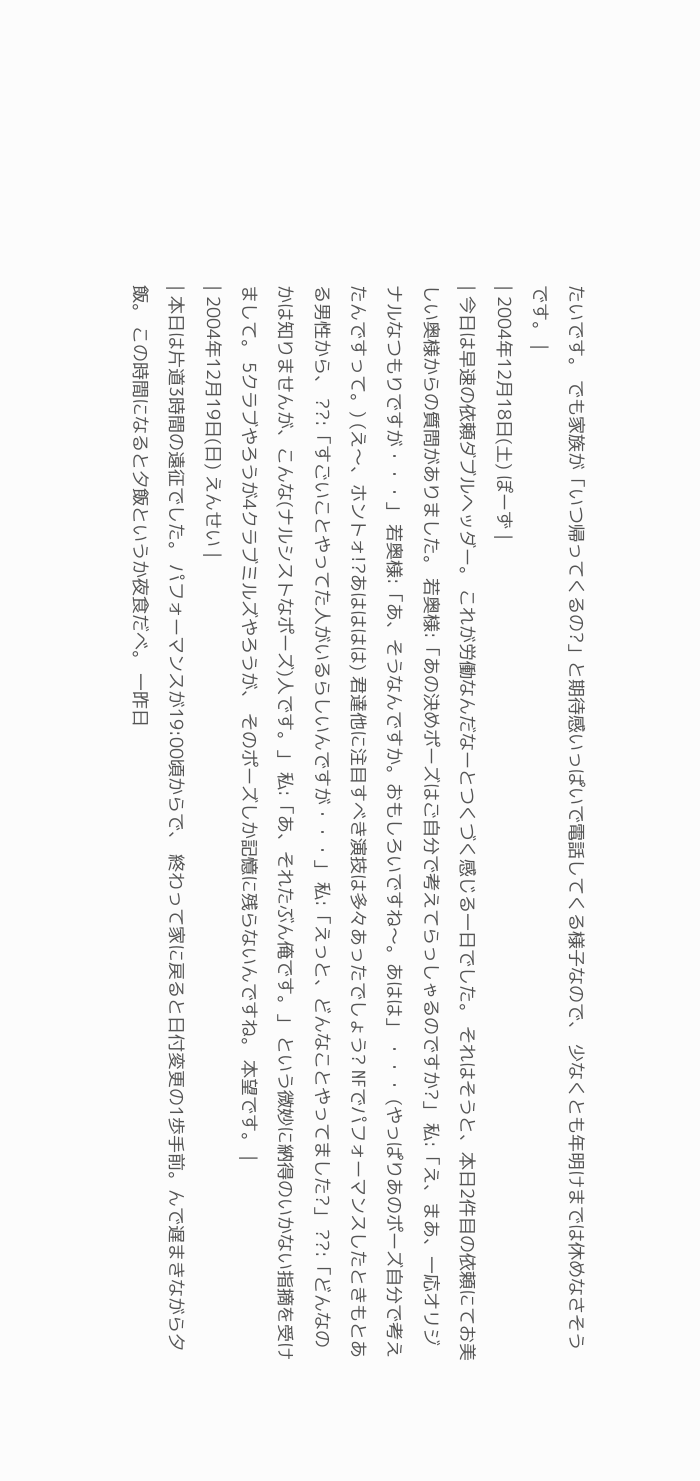たいです。 でも家族が「いつ帰ってくるの?」と期待感いっぱいで電話してくる様子なので、 少なくとも年明けまでは休めなさそうです。 |
| 2004年12月18日(土) ぽーず |
| 今日は早速の依頼ダブルヘッダー。 これが労働なんだなーとつくづく感じる一日でした。 それはそうと、本日2件目の依頼にてお美しい奥様からの質問がありました。 若奥様:「あの決めポーズはご自分で考えてらっしゃるのですか?」 私:「え、まあ、一応オリジナルなつもりですが・・・」 若奥様:「あ、そうなんですか。おもしろいですね〜。あはは」 ・・・ (やっぱりあのポーズ自分で考えたんですって。) (え〜、ホントォ!?あはははは) 君達他に注目すべき演技は多々あったでしょう? NFでパフォーマンスしたときもとある男性から、 ??:「すごいことやってた人がいるらしいんですが・・・」 私:「えっと、どんなことやってました?」 ??:「どんなのかは知りませんが、こんな(ナルシストなポーズ)人です。」 私:「あ、それたぶん俺です。」 という微妙に納得のいかない指摘を受けまして。 5クラブやろうが4クラブミルズやろうが、 そのポーズしか記憶に残らないんですね。 本望です。 |
| 2004年12月19日(日) えんせい |
| 本日は片道3時間の遠征でした。 パフォーマンスが19:00頃からで、 終わって家に戻ると日付変更の1歩手前。んで遅まきながら夕飯。 この時間になると夕飯というか夜食だべ。 一昨日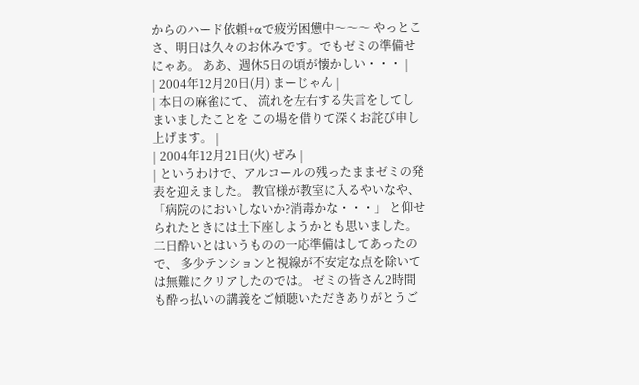からのハード依頼+αで疲労困憊中〜〜〜 やっとこさ、明日は久々のお休みです。でもゼミの準備せにゃあ。 ああ、週休5日の頃が懐かしい・・・ |
| 2004年12月20日(月) まーじゃん |
| 本日の麻雀にて、 流れを左右する失言をしてしまいましたことを この場を借りて深くお詫び申し上げます。 |
| 2004年12月21日(火) ぜみ |
| というわけで、アルコールの残ったままゼミの発表を迎えました。 教官様が教室に入るやいなや、 「病院のにおいしないか?消毒かな・・・」 と仰せられたときには土下座しようかとも思いました。 二日酔いとはいうものの一応準備はしてあったので、 多少テンションと視線が不安定な点を除いては無難にクリアしたのでは。 ゼミの皆さん2時間も酔っ払いの講義をご傾聴いただきありがとうご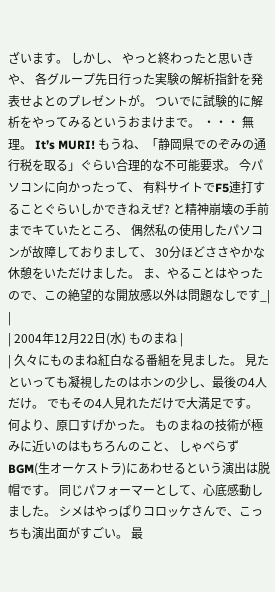ざいます。 しかし、 やっと終わったと思いきや、 各グループ先日行った実験の解析指針を発表せよとのプレゼントが。 ついでに試験的に解析をやってみるというおまけまで。 ・・・ 無理。 It’s MURI! もうね、「静岡県でのぞみの通行税を取る」ぐらい合理的な不可能要求。 今パソコンに向かったって、 有料サイトでF5連打することぐらいしかできねえぜ? と精神崩壊の手前までキていたところ、 偶然私の使用したパソコンが故障しておりまして、 30分ほどささやかな休憩をいただけました。 ま、やることはやったので、この絶望的な開放感以外は問題なしです_| |
| 2004年12月22日(水) ものまね |
| 久々にものまね紅白なる番組を見ました。 見たといっても凝視したのはホンの少し、最後の4人だけ。 でもその4人見れただけで大満足です。 何より、原口すげかった。 ものまねの技術が極みに近いのはもちろんのこと、 しゃべらずBGM(生オーケストラ)にあわせるという演出は脱帽です。 同じパフォーマーとして、心底感動しました。 シメはやっぱりコロッケさんで、こっちも演出面がすごい。 最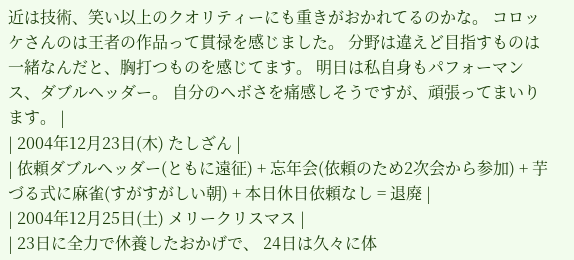近は技術、笑い以上のクオリティーにも重きがおかれてるのかな。 コロッケさんのは王者の作品って貫禄を感じました。 分野は違えど目指すものは一緒なんだと、胸打つものを感じてます。 明日は私自身もパフォーマンス、ダブルヘッダー。 自分のヘボさを痛感しそうですが、頑張ってまいります。 |
| 2004年12月23日(木) たしざん |
| 依頼ダブルヘッダー(ともに遠征) + 忘年会(依頼のため2次会から参加) + 芋づる式に麻雀(すがすがしい朝) + 本日休日依頼なし = 退廃 |
| 2004年12月25日(土) メリークリスマス |
| 23日に全力で休養したおかげで、 24日は久々に体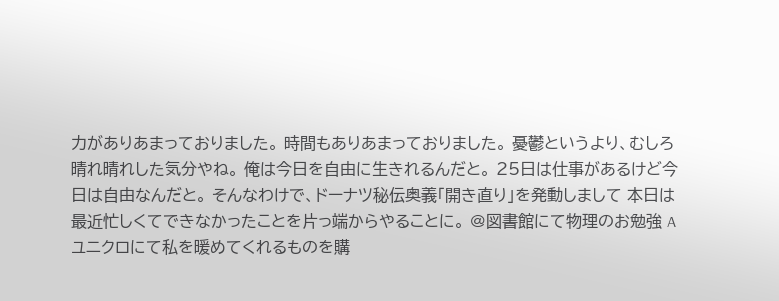力がありあまっておりました。 時間もありあまっておりました。 憂鬱というより、むしろ晴れ晴れした気分やね。 俺は今日を自由に生きれるんだと。 25日は仕事があるけど今日は自由なんだと。 そんなわけで、ドーナツ秘伝奥義「開き直り」を発動しまして 本日は最近忙しくてできなかったことを片っ端からやることに。 @図書館にて物理のお勉強 Aユニクロにて私を暖めてくれるものを購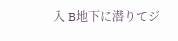入 B地下に潜りてジ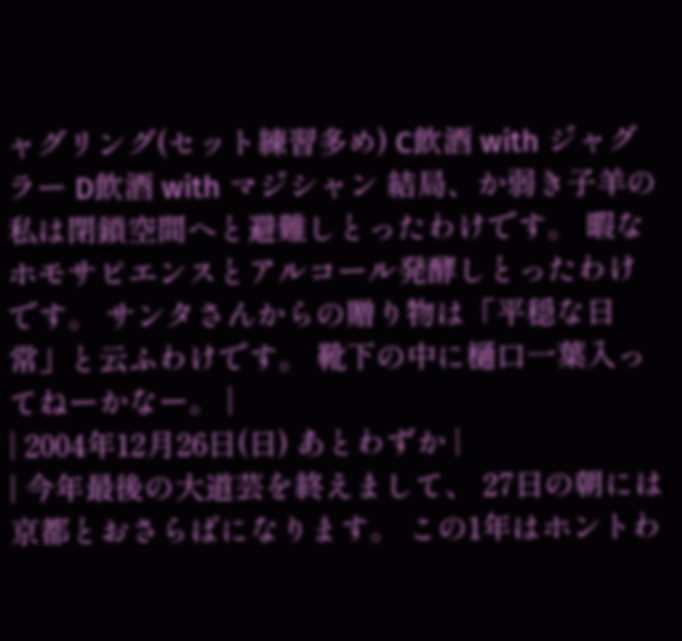ャグリング(セット練習多め) C飲酒 with ジャグラー D飲酒 with マジシャン 結局、か弱き子羊の私は閉鎖空間へと避難しとったわけです。 暇なホモサピエンスとアルコール発酵しとったわけです。 サンタさんからの贈り物は「平穏な日常」と云ふわけです。 靴下の中に樋口一葉入ってねーかなー。 |
| 2004年12月26日(日) あとわずか |
| 今年最後の大道芸を終えまして、 27日の朝には京都とおさらばになります。 この1年はホントわ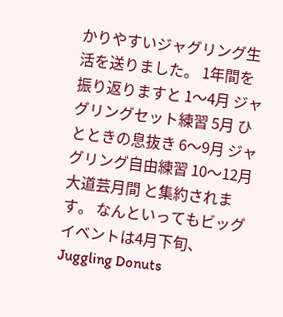かりやすいジャグリング生活を送りました。 1年間を振り返りますと 1〜4月 ジャグリングセット練習 5月 ひとときの息抜き 6〜9月 ジャグリング自由練習 10〜12月 大道芸月間 と集約されます。 なんといってもビッグイベントは4月下旬、Juggling Donuts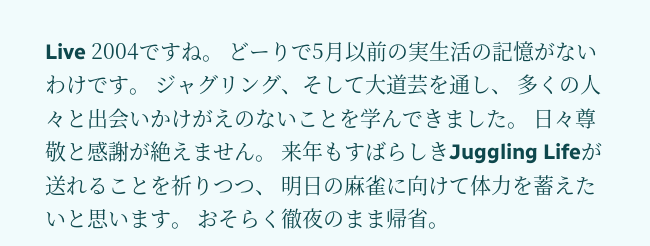Live 2004ですね。 どーりで5月以前の実生活の記憶がないわけです。 ジャグリング、そして大道芸を通し、 多くの人々と出会いかけがえのないことを学んできました。 日々尊敬と感謝が絶えません。 来年もすばらしきJuggling Lifeが送れることを祈りつつ、 明日の麻雀に向けて体力を蓄えたいと思います。 おそらく徹夜のまま帰省。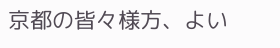京都の皆々様方、よい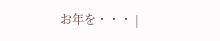お年を・・・ |